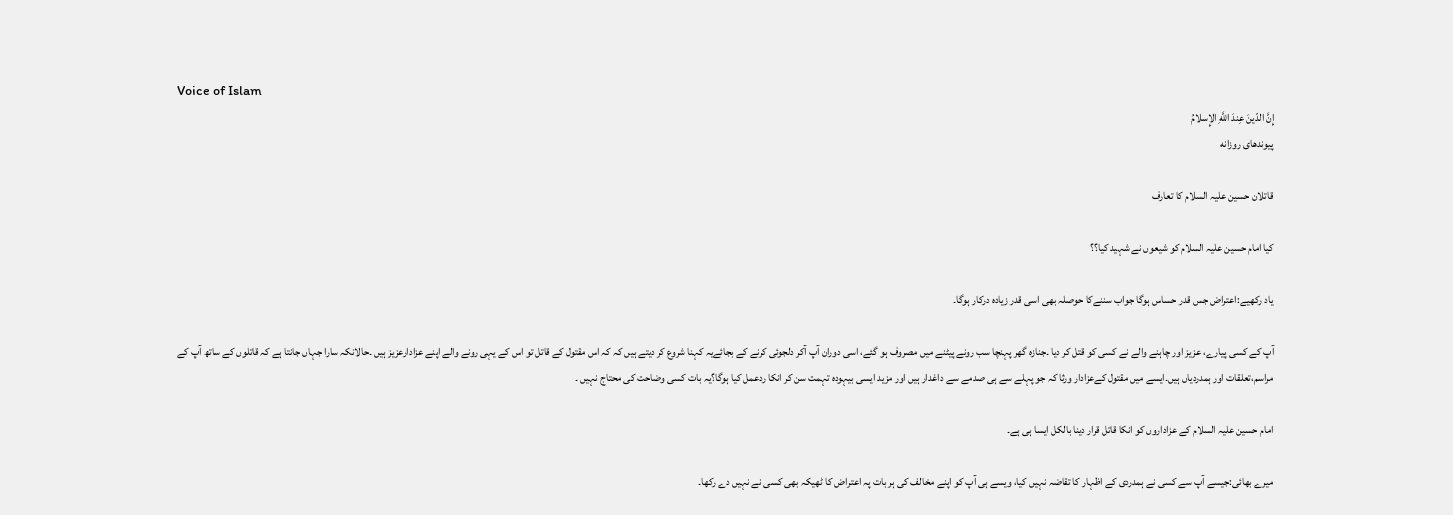Voice of Islam
إِنَّ الدّينَ عِندَ اللَّهِ الإِسلامُ
پيوندهای روزانه

قاتلان حسین علیہ السلام کا تعارف

کیا امام حسین علیہ السلام کو شیعوں نے شہید کیا؟؟

یاد رکھیے:اعتراض جس قدر حساس ہوگا جواب سننےکا حوصلہ بھی اسی قدر زیادہ درکار ہوگا۔

آپ کے کسی پیارے، عزیز اور چاہنے والے نے کسی کو قتل کر دیا ۔جنازہ گھر پہنچا سب رونے پیٹنے میں مصروف ہو گئے، اسی دوران آپ آکر دلجوئی کرنے کے بجائےیہ کہنا شروع کر دیتے ہیں کہ کہ اس مقتول کے قاتل تو اس کے یہی رونے والے اپنے عزادارعزیز ہیں ۔حالانکہ سارا جہاں جانتا ہے کہ قاتلوں کے ساتھ آپ کے مراسم،تعلقات اور ہمدردیاں ہیں۔ایسے میں مقتول کےعزادار ورثا کہ جو پہلے سے ہی صدمے سے داغدار ہیں اور مزید ایسی بیہودہ تہمت سن کر انکا ردعمل کیا ہوگا؟یہ بات کسی وضاحت کی محتاج نہیں ۔

امام حسین علیہ السلام کے عزاداروں کو انکا قاتل قرار دینا بالکل ایسا ہی ہے۔

میرے بھائی:جیسے آپ سے کسی نے ہمدردی کے اظہار کا تقاضہ نہیں کیا، ویسے ہی آپ کو اپنے مخالف کی ہر بات پہ اعتراض کا ٹھیکہ بھی کسی نے نہیں دے رکھا۔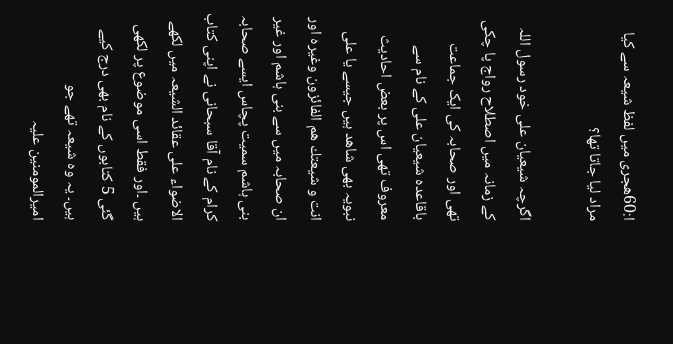ا:60ھجری میں لفظ شیعہ سے کیا مراد لیا جاتا تھا؟

اگرچہ شیعیان علی خود رسول اللہ کے زمانہ میں اصطلاح رواج پا چکی تھی اور صحابہ کی ایک جماعت باقاعدہ شیعیان علی کے نام سے معروف تھی اس پر بعض احادیث نبویہ بھی شاھد ہیں جیسے یا علی انت و شیعتك هم الفائزون وغیرہ اور ان صحابہ میں سے بنی ہاشم اور غیر بنی ہاشم سمیت پچاس ایسے صحابہ کرام کے نام آقا سبحانی نے اپنی کتاب الاضواء علی عقائد الشیعہ میں لکھے ہیں ۔اور فقط اسی موضوع پر لکھی گئی 5 کتابوں کے نام بھی درج کیے ہیں۔ یہ وہ شیعہ تھے جو امیرالمومنین علیہ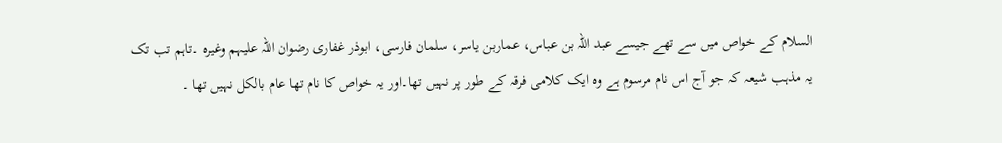السلام کے خواص میں سے تھے جیسے عبد اللہ بن عباس، عماربن یاسر، سلمان فارسی، ابوذر غفاری رضوان اللہ علیہم وغیرہ ۔تاہم تب تک یہ مذہب شیعہ کہ جو آج اس نام مرسوم ہے وہ ایک کلامی فرقہ کے طور پر نہیں تھا۔اور یہ خواص کا نام تھا عام بالکل نہیں تھا ۔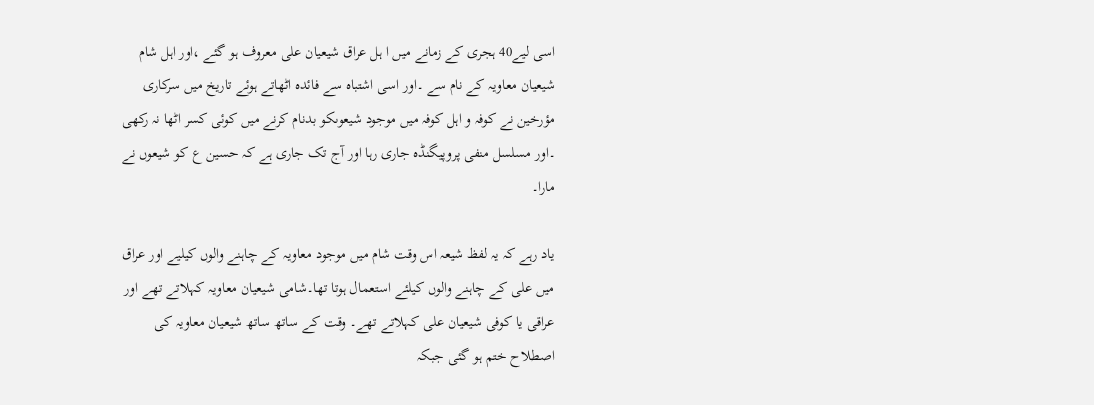اسی لیے40 ہجری کے زمانے میں ا ہل عراق شیعیان علی معروف ہو گئے ،اور اہل شام شیعیان معاویہ کے نام سے ۔اور اسی اشتباہ سے فائدہ اٹھاتے ہوئے تاریخ میں سرکاری مؤرخین نے کوفہ و اہل کوفہ میں موجود شیعوںکو بدنام کرنے میں کوئی کسر اٹھا نہ رکھی ۔اور مسلسل منفی پروپیگنڈہ جاری رہا اور آج تک جاری ہے کہ حسین ع کو شیعوں نے مارا۔

یاد رہے کہ یہ لفظ شیعہ اس وقت شام میں موجود معاویہ کے چاہنے والوں کیلیے اور عراق میں علی کے چاہنے والوں کیلئے استعمال ہوتا تھا۔شامی شیعیان معاویہ کہلاتے تھے اور عراقی یا کوفی شیعیان علی کہلاتے تھے۔ وقت کے ساتھ ساتھ شیعیان معاویہ کی اصطلاح ختم ہو گئی جبکہ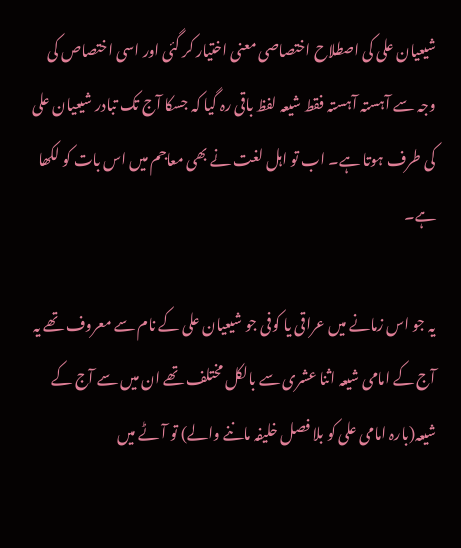شیعیان علی کی اصطلاح اختصاصی معنی اختیار کر گئی اور اسی اختصاص کی وجہ سے آہستہ آہستہ فقط شیعہ لفظ باقی رہ گیا کہ جسکا آج تک تبادر شیعیان علی کی طرف ہوتا ہے۔ اب تو اہل لغت نے بھی معاجم میں اس بات کو لکھا ہے۔

یہ جو اس زمانے میں عراقی یا کوفی جو شیعیان علی کے نام سے معروف تھے یہ آج کے امامی شیعہ اثنا عشری سے بالکل مختلف تھے ان میں سے آج کے شیعہ(بارہ امامی علی کو بلا فصل خلیفہ ماننے والے) تو آٹے میں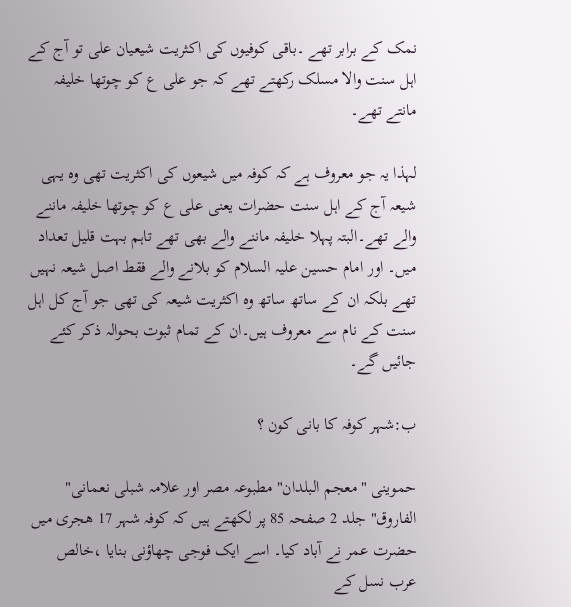نمک کے برابر تھے ۔باقی کوفیوں کی اکثریت شیعیان علی تو آج کے اہل سنت والا مسلک رکھتے تھے کہ جو علی ع کو چوتھا خلیفہ مانتے تھے۔

لہذا یہ جو معروف ہے کہ کوفہ میں شیعوں کی اکثریت تھی وہ یہی شیعہ آج کے اہل سنت حضرات یعنی علی ع کو چوتھا خلیفہ ماننے والے تھے۔البتہ پہلا خلیفہ ماننے والے بھی تھے تاہم بہت قلیل تعداد میں۔ اور امام حسین علیہ السلام کو بلانے والے فقط اصل شیعہ نہیں تھے بلکہ ان کے ساتھ ساتھ وہ اکثریت شیعہ کی تھی جو آج کل اہل سنت کے نام سے معروف ہیں۔ان کے تمام ثبوت بحوالہ ذکر کئے جائیں گے۔

ب:شہر کوفہ کا بانی کون ؟

حموینی "معجم البلدان" مطبوعہ مصر اور علامہ شبلی نعمانی" الفاروق" جلد 2 صفحہ 85 پر لکھتے ہیں کہ کوفہ شہر 17 ھجری میں حضرت عمر نے آباد کیا۔ اسے ایک فوجی چھاؤنی بنایا ،خالص عرب نسل کے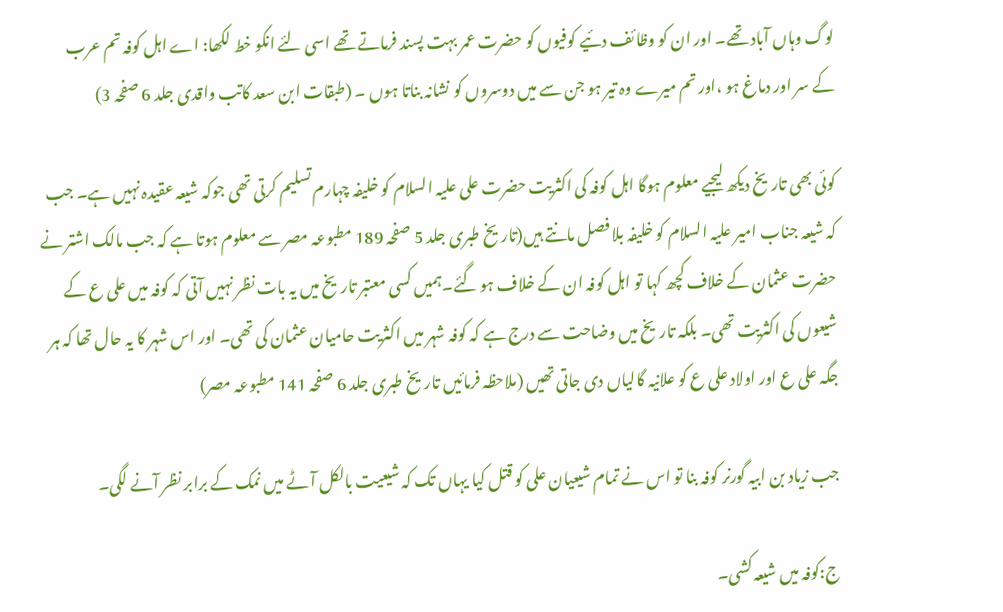لوگ وہاں آباد تھے۔ اور ان کو وظائف دئیے کوفیوں کو حضرت عمر بہت پسند فرماتے تھے اسی لئے انکو خط لکھا: اے اہل کوفہ تم عرب کے سر اور دماغ ہو ،اور تم میرے وہ تیر ہو جن سے میں دوسروں کو نشانہ بناتا ہوں ۔ (طبقات ابن سعد کاتب واقدی جلد 6 صفحہ 3)

کوئی بھی تاریخ دیکھ لیجیے معلوم ہوگا اہل کوفہ کی اکثریت حضرت علی علیہ السلام کو خلیفہ چہارم تسلیم کرتی تھی جوکہ شیعہ عقیدہ نہیں ہے۔ جب کہ شیعہ جناب امیر علیہ السلام کو خلیفہ بلا فصل مانتے ہیں(تاریخ طبری جلد 5 صفحہ 189 مطبوعہ مصر سے معلوم ہوتا ہے کہ جب مالک اشتر نے حضرت عثمان کے خلاف کچھ کہا تو اہل کوفہ ان کے خلاف ہو گئے۔ہمیں کسی معتبر تاریخ میں یہ بات نظر نہیں آتی کہ کوفہ میں علی ع کے شیعوں کی اکثریت تھی۔ بلکہ تاریخ میں وضاحت سے درج ہے کہ کوفہ شہر میں اکثریت حامیان عثمان کی تھی۔ اور اس شہر کا یہ حال تھا کہ ہر جگہ علی ع اور اولاد علی ع کو علانیہ گالیاں دی جاتی تھیں (ملاحظہ فرمائیں تاریخ طبری جلد 6 صفحہ 141 مطبوعہ مصر)

جب زیاد بن ابیہ گورنر کوفہ بنا تو اس نے تمام شیعیان علی کو قتل کیا یہاں تک کہ شیعیت بالکل آٹے میں نمک کے برابر نظر آنے لگی۔

ج:کوفہ میں شیعہ کشی۔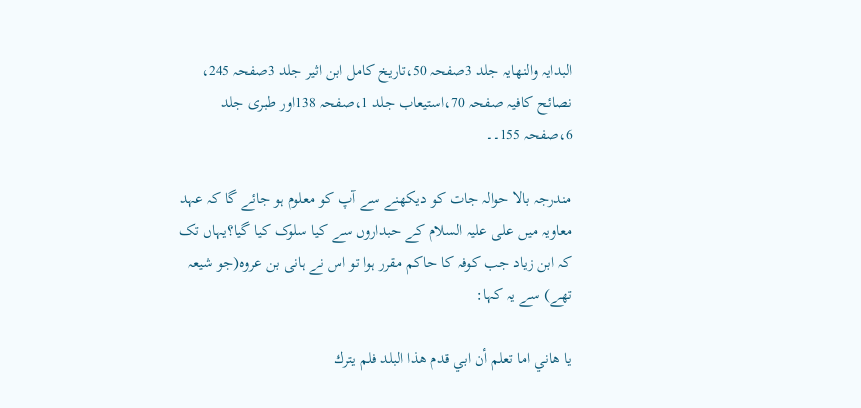البدایہ والنھایہ جلد 3صفحہ 50،تاریخ کامل ابن اثیر جلد 3صفحہ 245، نصائح کافیہ صفحہ 70،استیعاب جلد 1،صفحہ 138اور طبری جلد 6،صفحہ 155۔۔

مندرجہ بالا حوالہ جات کو دیکھنے سے آپ کو معلوم ہو جائے گا کہ عہد معاویہ میں علی علیہ السلام کے حبداروں سے کیا سلوک کیا گیا؟یہاں تک کہ ابن زیاد جب کوفہ کا حاکم مقرر ہوا تو اس نے ہانی بن عروہ(جو شیعہ تھے) سے یہ کہا:

يا هاني اما تعلم أن ابي قدم هذا البلد فلم يترك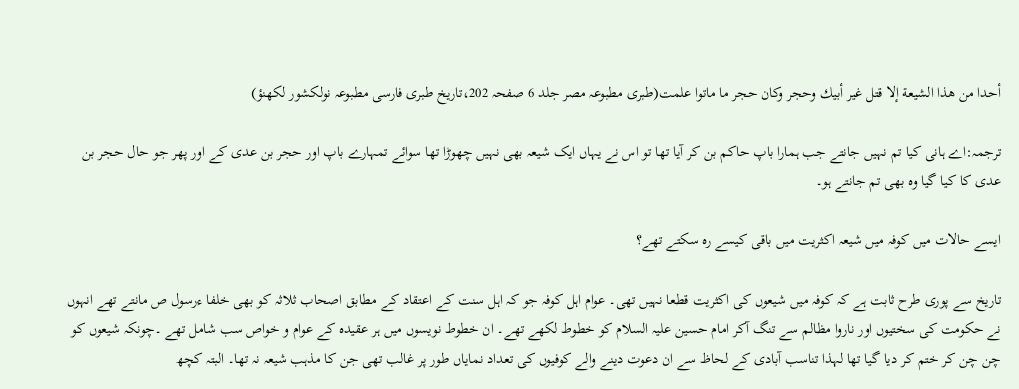أحدا من هذا الشيعة إلا قتل غير أبيك وحجر وكان حجر ما ماتوا علمت(طبری مطبوعہ مصر جلد 6 صفحہ 202،تاریخ طبری فارسی مطبوعہ نولکشور لکھنؤ)

ترجمہ:اے ہانی کیا تم نہیں جانتے جب ہمارا باپ حاکم بن کر آیا تھا تو اس نے یہاں ایک شیعہ بھی نہیں چھوڑا تھا سوائے تمہارے باپ اور حجر بن عدی کے اور پھر جو حال حجر بن عدی کا کیا گیا وہ بھی تم جانتے ہو۔

ایسے حالات میں کوفہ میں شیعہ اکثریت میں باقی کیسے رہ سکتے تھے؟

تاریخ سے پوری طرح ثابت ہے کہ کوفہ میں شیعوں کی اکثریت قطعا نہیں تھی۔ عوام اہل کوفہ جو کہ اہل سنت کے اعتقاد کے مطابق اصحاب ثلاثہ کو بھی خلفا ءرسول ص مانتے تھے انہوں نے حکومت کی سختیوں اور ناروا مظالم سے تنگ آکر امام حسین علیہ السلام کو خطوط لکھے تھے۔ ان خطوط نویسوں میں ہر عقیدہ کے عوام و خواص سب شامل تھے ۔چونکہ شیعوں کو چن چن کر ختم کر دیا گیا تھا لہذا تناسب آبادی کے لحاظ سے ان دعوت دینے والے کوفیوں کی تعداد نمایاں طور پر غالب تھی جن کا مذہب شیعہ نہ تھا۔ البتہ کچھ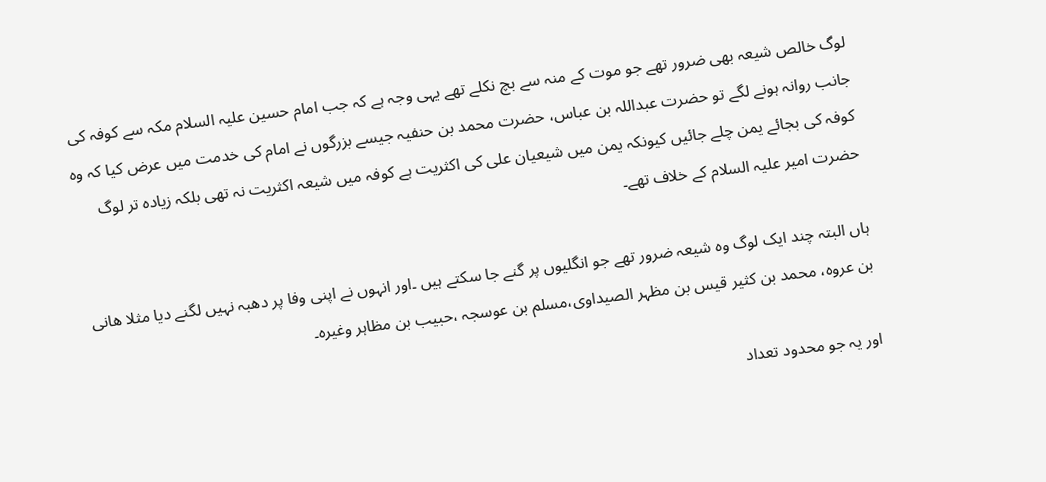لوگ خالص شیعہ بھی ضرور تھے جو موت کے منہ سے بچ نکلے تھے یہی وجہ ہے کہ جب امام حسین علیہ السلام مکہ سے کوفہ کی جانب روانہ ہونے لگے تو حضرت عبداللہ بن عباس، حضرت محمد بن حنفیہ جیسے بزرگوں نے امام کی خدمت میں عرض کیا کہ وہ کوفہ کی بجائے یمن چلے جائیں کیونکہ یمن میں شیعیان علی کی اکثریت ہے کوفہ میں شیعہ اکثریت نہ تھی بلکہ زیادہ تر لوگ حضرت امیر علیہ السلام کے خلاف تھے۔

ہاں البتہ چند ایک لوگ وہ شیعہ ضرور تھے جو انگلیوں پر گنے جا سکتے ہیں ۔اور انہوں نے اپنی وفا پر دھبہ نہیں لگنے دیا مثلا ھانی بن عروہ، محمد بن کثیر قیس بن مظہر الصیداوی،مسلم بن عوسجہ ،حبیب بن مظاہر وغیرہ۔

اور یہ جو محدود تعداد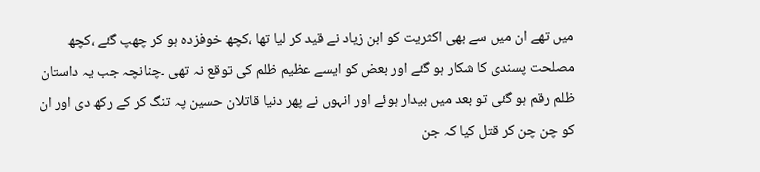میں تھے ان میں سے بھی اکثریت کو ابن زیاد نے قید کر لیا تھا ،کچھ خوفزدہ ہو کر چھپ گئے ،کچھ مصلحت پسندی کا شکار ہو گئے اور بعض کو ایسے عظیم ظلم کی توقع نہ تھی ۔چنانچہ جب یہ داستان ظلم رقم ہو گئی تو بعد میں بیدار ہوئے اور انہوں نے پھر دنیا قاتلان حسین پہ تنگ کر کے رکھ دی اور ان کو چن چن کر قتل کیا کہ جن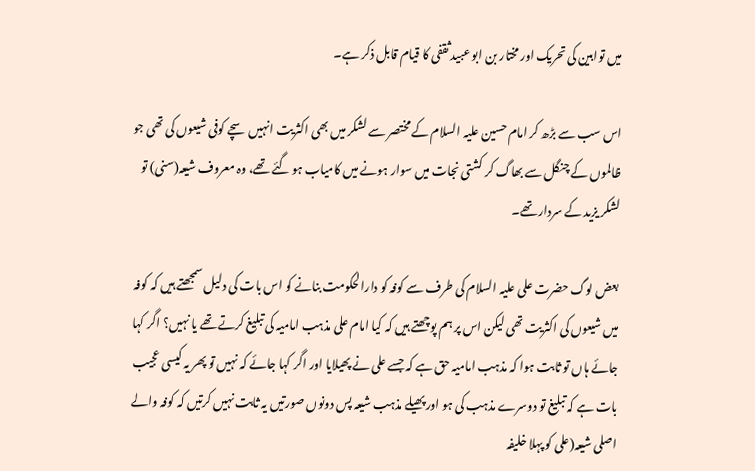میں توابین کی تحریک اور مختار بن ابو عبید ثقفی کا قیام قابل ذکر ہے۔

اس سب سے بڑھ کر امام حسین علیہ السلام کے مختصر سے لشکر میں بھی اکثریت انہیں سچے کوفی شیعوں کی تھی جو ظالموں کے چنگل سے بھاگ کر کشتی نجات میں سوار ہونے میں کامیاب ہو گئے تھے، وہ معروف شیعہ(سنی) تو لشکر یزید کے سردار تھے۔

بعض لوگ حضرت علی علیہ السلام کی طرف سے کوفہ کو دارالحکومت بنانے کو اس بات کی دلیل سمجھتے ہیں کہ کوفہ میں شیعوں کی اکثریت تھی لیکن اس پر ہم پوچھتے ہیں کہ کیا امام علی مذہب امامیہ کی تبلیغ کرتے تھے یا نہیں؟ اگر کہا جائے ہاں تو ثابت ہوا کہ مذہب امامیہ حق ہے کہ جسے علی نے پھیلایا اور اگر کہا جائے کہ نہیں تو پھر یہ کیسی عجیب بات ہے کہ تبلیغ تو دوسرے مذہب کی ہو اور پھیلے مذہب شیعہ پس دونوں صورتیں یہ ثابت نہیں کرتیں کہ کوفہ والے اصلی شیعہ(علی کو پہلا خلیفہ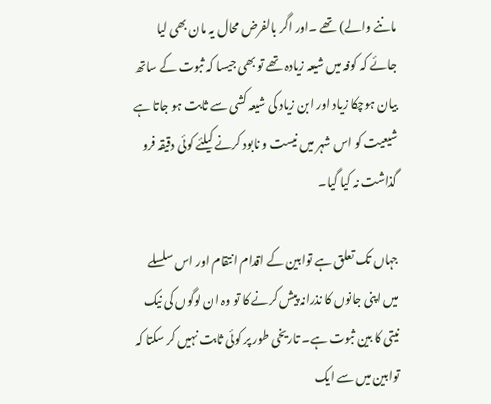ماننے والے) تھے ۔اور اگر بالفرض محال یہ مان بھی لیا جائے کہ کوفہ میں شیعہ زیادہ تھے تو بھی جیسا کہ ثبوت کے ساتھ بیان ہوچکا زیاد اور ابن زیاد کی شیعہ کشی سے ثابت ہو جاتا ہے شیعیت کو اس شہر میں نیست و نابود کرنے کیلئے کوئی دقیقہ فرو گذاشت نہ کیا گیا۔

جہاں تک تعلق ہے توابین کے اقدام انتقام اور اس سلسلے میں اپنی جانوں کا نذرانہ پیش کرنے کا تو وہ ان لوگوں کی نیک نیتی کا بین ثبوت ہے۔ تاریخی طور پر کوئی ثابت نہیں کر سکتا کہ توابین میں سے ایک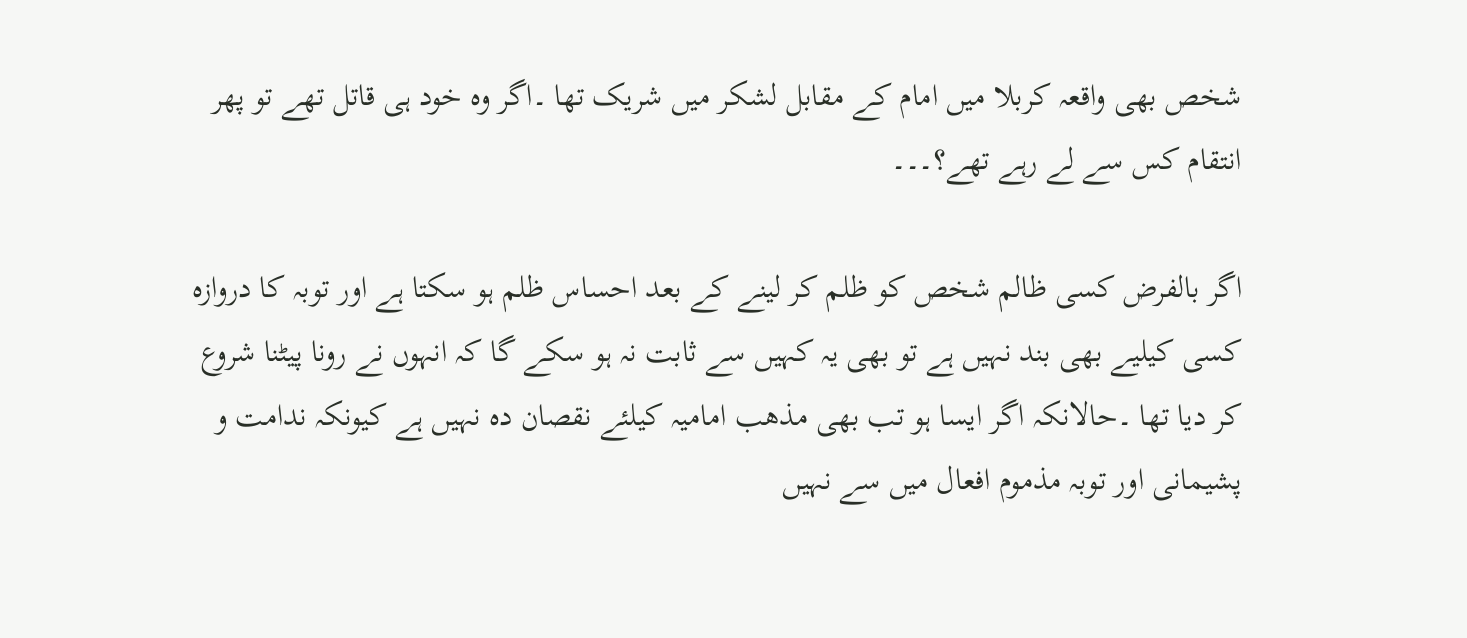شخص بھی واقعہ کربلا میں امام کے مقابل لشکر میں شریک تھا ۔اگر وہ خود ہی قاتل تھے تو پھر انتقام کس سے لے رہے تھے؟۔۔۔

اگر بالفرض کسی ظالم شخص کو ظلم کر لینے کے بعد احساس ظلم ہو سکتا ہے اور توبہ کا دروازہ کسی کیلیے بھی بند نہیں ہے تو بھی یہ کہیں سے ثابت نہ ہو سکے گا کہ انہوں نے رونا پیٹنا شروع کر دیا تھا ۔حالانکہ اگر ایسا ہو تب بھی مذھب امامیہ کیلئے نقصان دہ نہیں ہے کیونکہ ندامت و پشیمانی اور توبہ مذموم افعال میں سے نہیں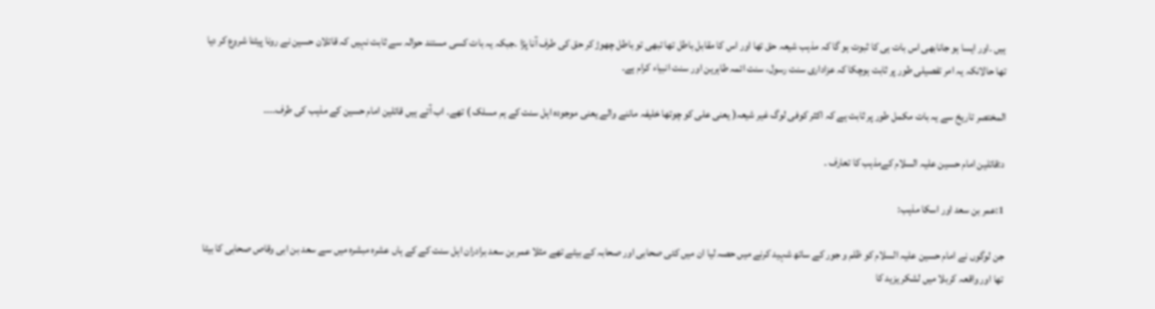ہیں ۔اور ایسا ہو جانابھی اس بات ہی کا ثبوت ہو گا کہ مذہب شیعہ حق تھا اور اس کا مقابل باطل تھا تبھی تو باطل چھوڑ کر حق کی طرف آنا پڑا ۔جبکہ یہ بات کسی مستند حوالہ سے ثابت نہیں کہ قاتلان حسین نے رونا پیٹنا شروع کر دیا تھا حالانکہ یہ امر تفصیلی طور پر ثابت ہوچکا کہ عزاداری سنت رسول، سنت ائمہ طاہرین اور سنت انبیاء کرام ہے۔

المختصر تاریخ سے یہ بات مکمل طور پر ثابت ہے کہ اکثر کوفی لوگ غیر شیعہ( یعنی علی کو چوتھا خلیفہ ماننے والے یعنی موجودہ اہل سنت کے ہم مسلک ) تھے۔ اب آتے ہیں قاتلین امام حسین کے مذہب کی طرف۔۔۔۔

د:قاتلین امام حسین علیہ السلام کےمذہب کا تعارف ۔

1:عمر بن سعد اور اسکا مذہب:

جن لوگوں نے امام حسین علیہ السلام کو ظلم و جور کے ساتھ شہید کرنے میں حصہ لیا ان میں کئی صحابی اور صحابہ کے بیٹے تھے مثلا عمر بن سعد برادران اہل سنت کے کے ہاں عشرہ مبشرہ میں سے سعد بن ابی وقاص صحابی کا بیٹا تھا اور واقعہ کربلا میں لشکر یزید کا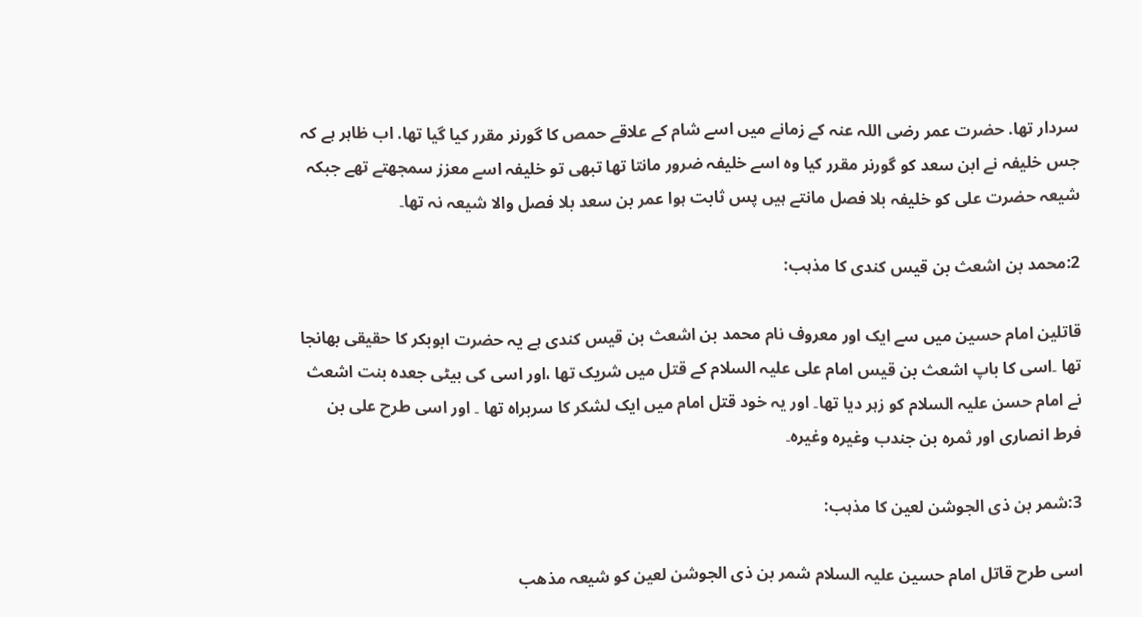سردار تھا. حضرت عمر رضی اللہ عنہ کے زمانے میں اسے شام کے علاقے حمص کا گورنر مقرر کیا گیا تھا. اب ظاہر ہے کہ جس خلیفہ نے ابن سعد کو گورنر مقرر کیا وہ اسے خلیفہ ضرور مانتا تھا تبھی تو خلیفہ اسے معزز سمجھتے تھے جبکہ شیعہ حضرت علی کو خلیفہ بلا فصل مانتے ہیں پس ثابت ہوا عمر بن سعد بلا فصل والا شیعہ نہ تھا۔

2:محمد بن اشعث بن قیس کندی کا مذہب:

قاتلین امام حسین میں سے ایک اور معروف نام محمد بن اشعث بن قیس کندی ہے یہ حضرت ابوبکر کا حقیقی بھانجا تھا ۔اسی کا باپ اشعث بن قیس امام علی علیہ السلام کے قتل میں شریک تھا ،اور اسی کی بیٹی جعدہ بنت اشعث نے امام حسن علیہ السلام کو زہر دیا تھا۔ اور یہ خود قتل امام میں ایک لشکر کا سربراہ تھا ۔ اور اسی طرح علی بن فرط انصاری اور ثمرہ بن جندب وغیرہ وغیرہ۔

3:شمر بن ذی الجوشن لعین کا مذہب:

اسی طرح قاتل امام حسین علیہ السلام شمر بن ذی الجوشن لعین کو شیعہ مذھب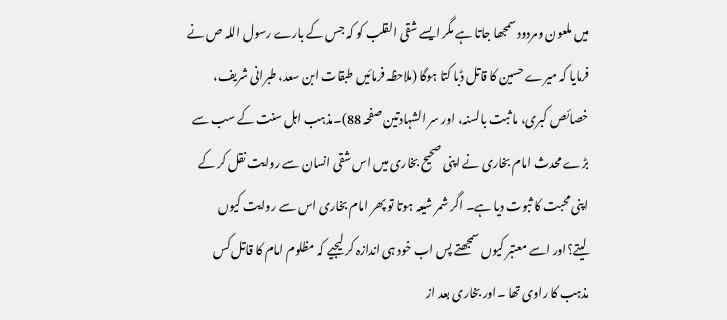میں ملعون ومردود سمجھا جاتا ہے مگر ایسے شقی القلب کو کہ جس کے بارے رسول اللہ ص نے فرمایا کہ میرے حسین کا قاتل ڈبا کتا ہوگا (ملاحظہ فرمائیں طبقات ابن سعد، طبرانی شریف، خصائص کبری، ما ثبت بالسنہ، اور سر الشہادتین صفحہ 88)۔مذہب اہل سنت کے سب سے بڑے محدث امام بخاری نے اپنی صحیح بخاری میں اس شقی انسان سے روایت نقل کر کے اپنی محبت کا ثبوت دیا ہے۔ اگر شمر شیعہ ہوتا تو پھر امام بخاری اس سے روایت کیوں لیتے؟اور اسے معتبر کیوں سمجھتے پس اب خود ہی اندازہ کر لیجیے کہ مظلوم امام کا قاتل کس مذہب کا راوی تھا ۔اور بخاری بعد از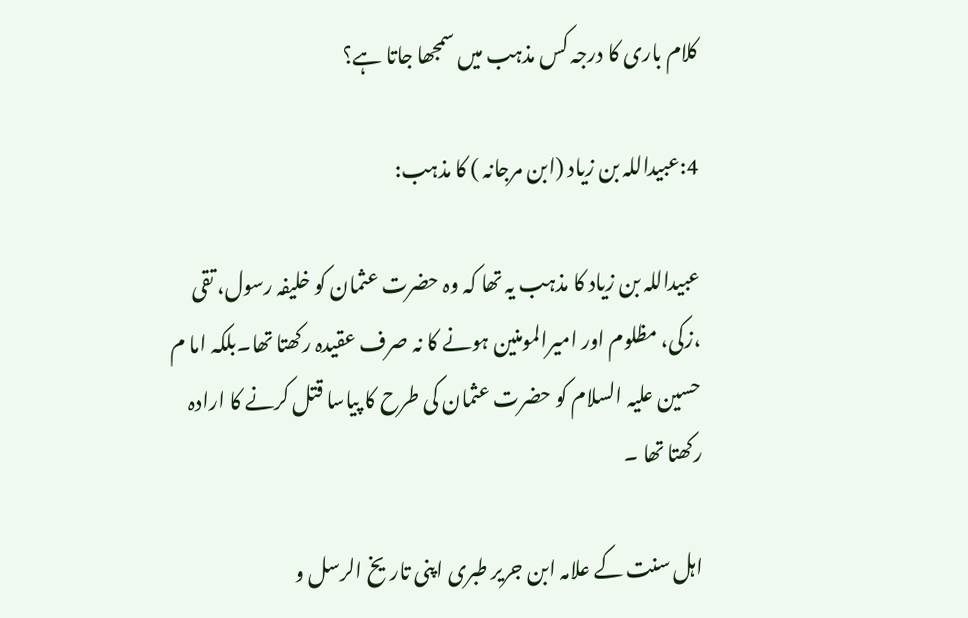کلام باری کا درجہ کس مذہب میں سمجھا جاتا ہے؟

4:عبیداللہ بن زیاد (ابن مرجانہ ) کا مذہب:

عبیداللہ بن زیاد کا مذہب یہ تھا کہ وہ حضرت عثمان کو خلیفہ رسول، تقی ،زکی، مظلوم اور امیرالمومنین ہونے کا نہ صرف عقیدہ رکھتا تھا۔بلکہ اما م حسین علیہ السلام کو حضرت عثمان کی طرح کا پیاسا قتل کرنے کا ارادہ رکھتا تھا ۔

اہل سنت کے علامہ ابن جریر طبری اپنی تاریخ الرسل و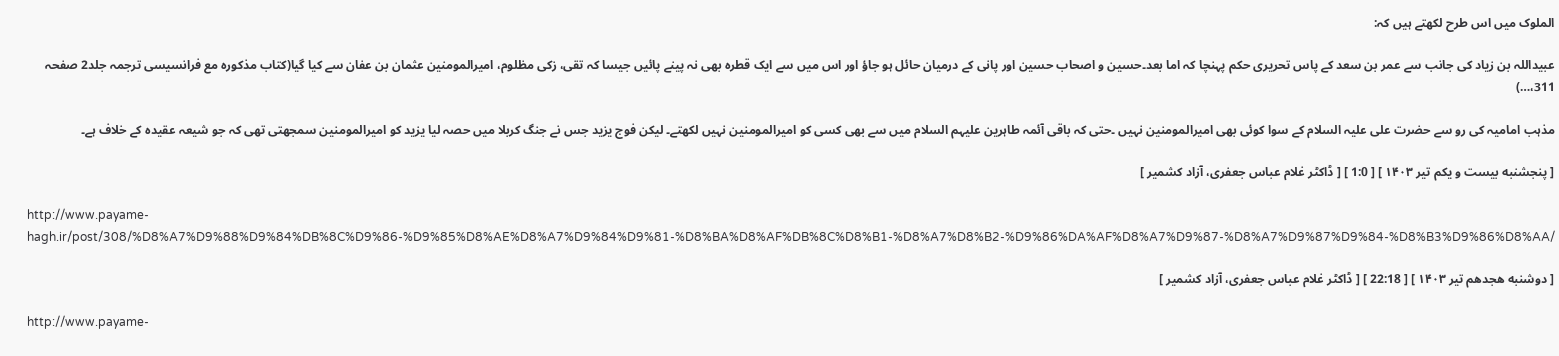الملوک میں اس طرح لکھتے ہیں کہ:

عبیداللہ بن زیاد کی جانب سے عمر بن سعد کے پاس تحریری حکم پہنچا کہ اما بعد۔حسین و اصحاب حسین اور پانی کے درمیان حائل ہو جاؤ اور اس میں سے ایک قطرہ بھی نہ پینے پائیں جیسا کہ تقی، زکی مظلوم، امیرالمومنین عثمان بن عفان سے کیا گیا(کتاب مذکورہ مع فرانسیسی ترجمہ جلد2 صفحہ 311،…)

مذہب امامیہ کی رو سے حضرت علی علیہ السلام کے سوا کوئی بھی امیرالمومنین نہیں ۔حتی کہ باقی آئمہ طاہرین علیہم السلام میں سے بھی کسی کو امیرالمومنین نہیں لکھتے۔ لیکن فوج یزید جس نے جنگ کربلا میں حصہ لیا یزید کو امیرالمومنین سمجھتی تھی کہ جو شیعہ عقیدہ کے خلاف ہے۔

[ پنجشنبه بیست و یکم تیر ۱۴۰۳ ] [ 1:0 ] [ ڈاکٹر غلام عباس جعفری، آزاد کشمیر ]

http://www.payame-hagh.ir/post/308/%D8%A7%D9%88%D9%84%DB%8C%D9%86-%D9%85%D8%AE%D8%A7%D9%84%D9%81-%D8%BA%D8%AF%DB%8C%D8%B1-%D8%A7%D8%B2-%D9%86%DA%AF%D8%A7%D9%87-%D8%A7%D9%87%D9%84-%D8%B3%D9%86%D8%AA/

[ دوشنبه هجدهم تیر ۱۴۰۳ ] [ 22:18 ] [ ڈاکٹر غلام عباس جعفری، آزاد کشمیر ]

http://www.payame-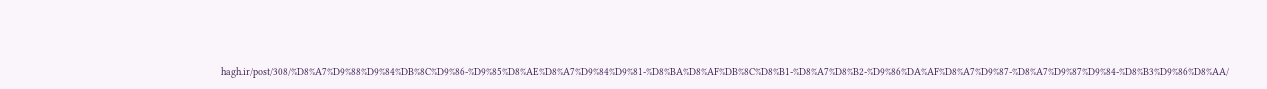hagh.ir/post/308/%D8%A7%D9%88%D9%84%DB%8C%D9%86-%D9%85%D8%AE%D8%A7%D9%84%D9%81-%D8%BA%D8%AF%DB%8C%D8%B1-%D8%A7%D8%B2-%D9%86%DA%AF%D8%A7%D9%87-%D8%A7%D9%87%D9%84-%D8%B3%D9%86%D8%AA/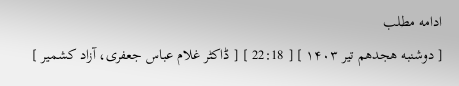ادامه مطلب
[ دوشنبه هجدهم تیر ۱۴۰۳ ] [ 22:18 ] [ ڈاکٹر غلام عباس جعفری، آزاد کشمیر ]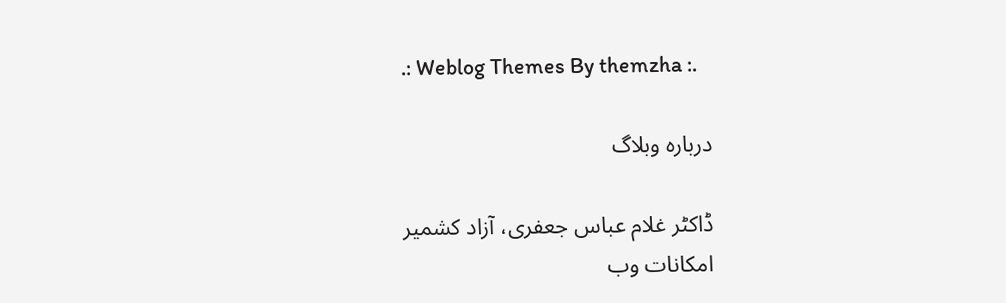.: Weblog Themes By themzha :.

درباره وبلاگ

ڈاکٹر غلام عباس جعفری، آزاد کشمیر
امکانات وب